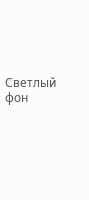Светлый фон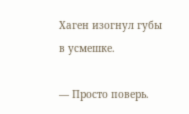Хаген изогнул губы в усмешке.

— Просто поверь.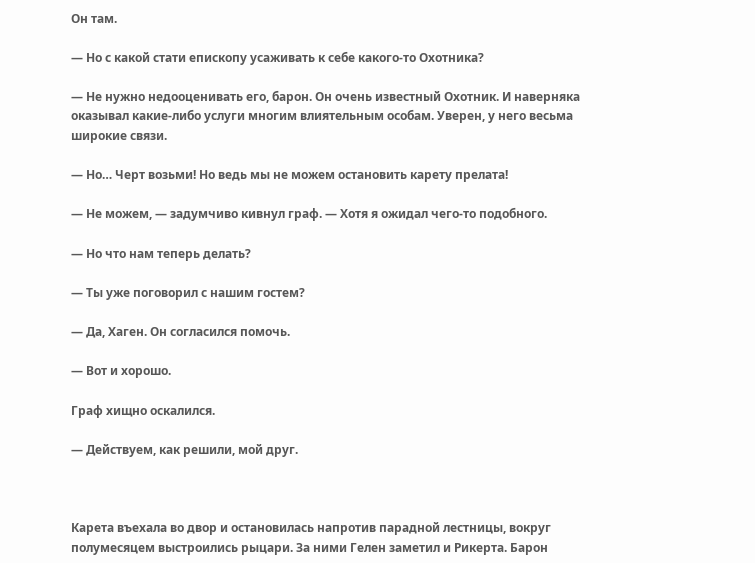Он там.

— Но с какой стати епископу усаживать к себе какого-то Охотника?

— Не нужно недооценивать его, барон. Он очень известный Охотник. И наверняка оказывал какие-либо услуги многим влиятельным особам. Уверен, у него весьма широкие связи.

— Но… Черт возьми! Но ведь мы не можем остановить карету прелата!

— Не можем, — задумчиво кивнул граф. — Хотя я ожидал чего-то подобного.

— Но что нам теперь делать?

— Ты уже поговорил с нашим гостем?

— Да, Хаген. Он согласился помочь.

— Вот и хорошо.

Граф хищно оскалился.

— Действуем, как решили, мой друг.



Карета въехала во двор и остановилась напротив парадной лестницы, вокруг полумесяцем выстроились рыцари. За ними Гелен заметил и Рикерта. Барон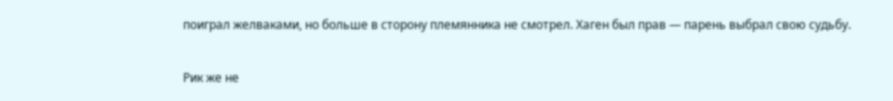поиграл желваками, но больше в сторону племянника не смотрел. Хаген был прав — парень выбрал свою судьбу.

Рик же не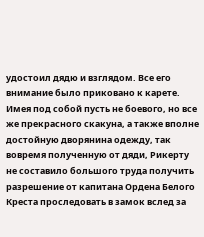удостоил дядю и взглядом. Все его внимание было приковано к карете. Имея под собой пусть не боевого, но все же прекрасного скакуна, а также вполне достойную дворянина одежду, так вовремя полученную от дяди, Рикерту не составило большого труда получить разрешение от капитана Ордена Белого Креста проследовать в замок вслед за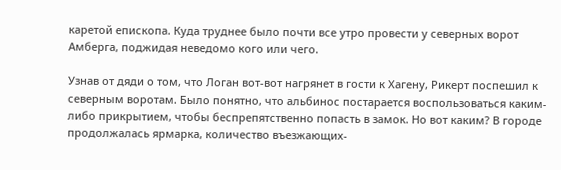каретой епископа. Куда труднее было почти все утро провести у северных ворот Амберга, поджидая неведомо кого или чего.

Узнав от дяди о том, что Логан вот-вот нагрянет в гости к Хагену, Рикерт поспешил к северным воротам. Было понятно, что альбинос постарается воспользоваться каким-либо прикрытием, чтобы беспрепятственно попасть в замок. Но вот каким? В городе продолжалась ярмарка, количество въезжающих-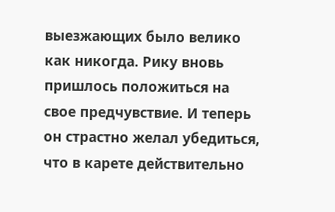выезжающих было велико как никогда. Рику вновь пришлось положиться на свое предчувствие. И теперь он страстно желал убедиться, что в карете действительно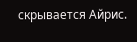скрывается Айрис.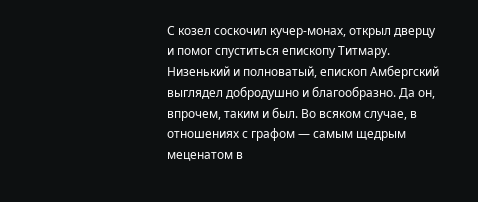С козел соскочил кучер-монах, открыл дверцу и помог спуститься епископу Титмару. Низенький и полноватый, епископ Амбергский выглядел добродушно и благообразно. Да он, впрочем, таким и был. Во всяком случае, в отношениях с графом — самым щедрым меценатом в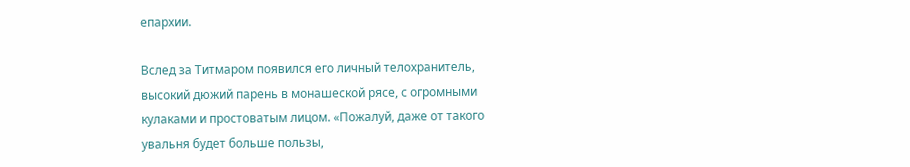епархии.

Вслед за Титмаром появился его личный телохранитель, высокий дюжий парень в монашеской рясе, с огромными кулаками и простоватым лицом. «Пожалуй, даже от такого увальня будет больше пользы,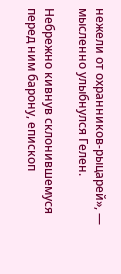нежели от охранников-рыцарей», — мысленно улыбнулся Гелен.

Небрежно кивнув склонившемуся перед ним барону, епископ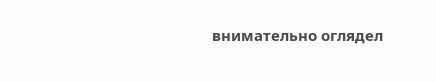внимательно оглядел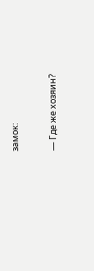замок:

— Где же хозяин?